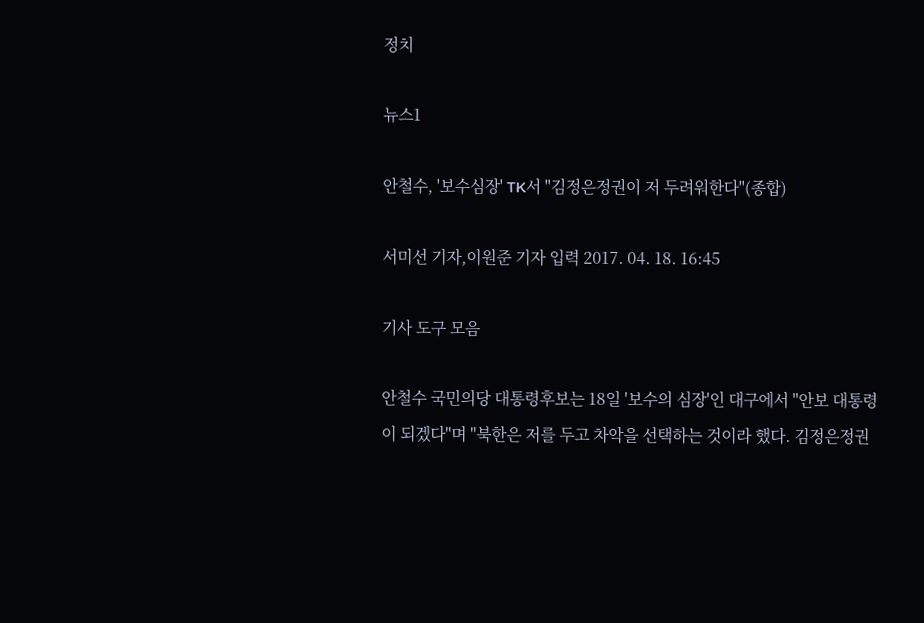정치

뉴스1

안철수, '보수심장' TK서 "김정은정권이 저 두려워한다"(종합)

서미선 기자,이원준 기자 입력 2017. 04. 18. 16:45

기사 도구 모음

안철수 국민의당 대통령후보는 18일 '보수의 심장'인 대구에서 "안보 대통령이 되겠다"며 "북한은 저를 두고 차악을 선택하는 것이라 했다. 김정은정권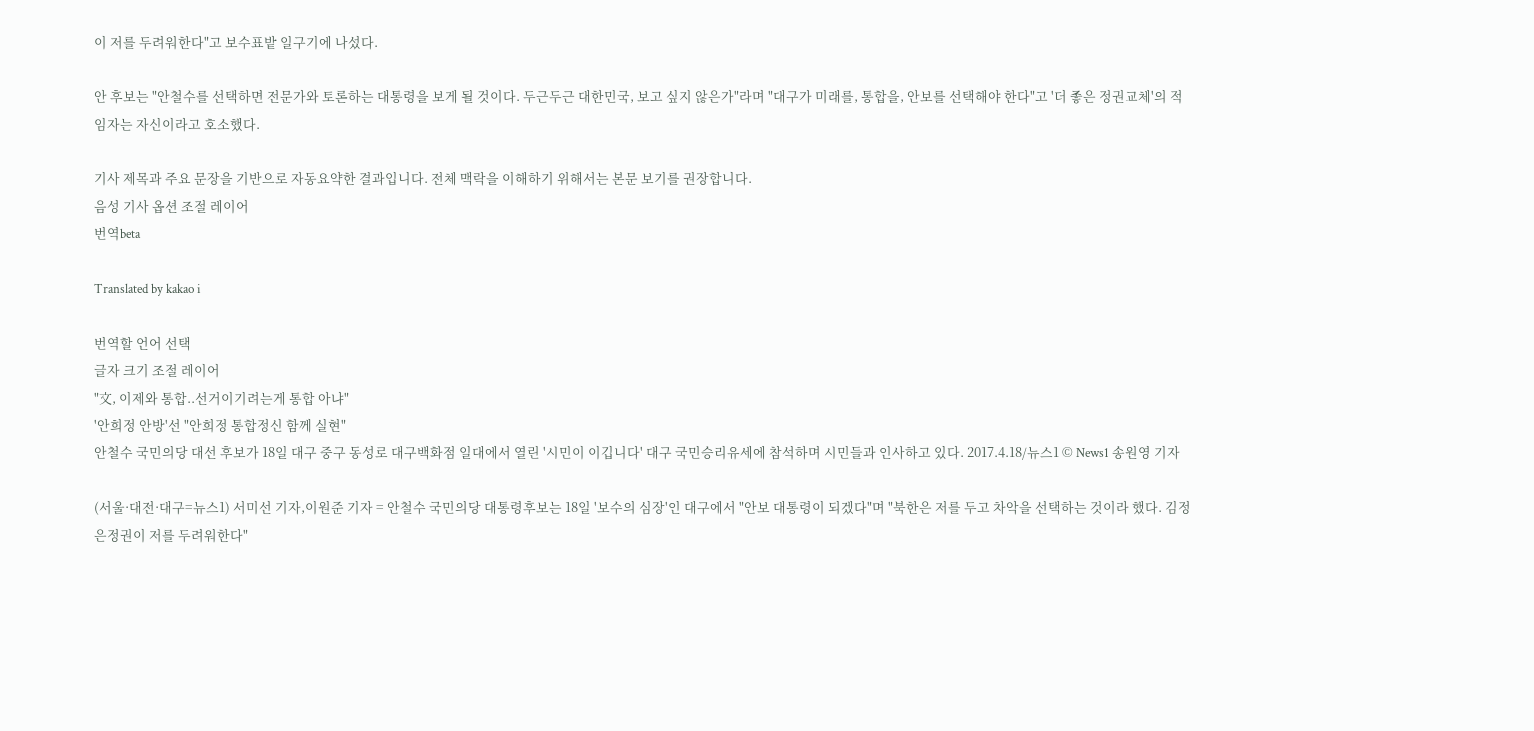이 저를 두려워한다"고 보수표밭 일구기에 나섰다.

안 후보는 "안철수를 선택하면 전문가와 토론하는 대통령을 보게 될 것이다. 두근두근 대한민국, 보고 싶지 않은가"라며 "대구가 미래를, 통합을, 안보를 선택해야 한다"고 '더 좋은 정권교체'의 적임자는 자신이라고 호소했다.

기사 제목과 주요 문장을 기반으로 자동요약한 결과입니다. 전체 맥락을 이해하기 위해서는 본문 보기를 권장합니다.
음성 기사 옵션 조절 레이어
번역beta

Translated by kakao i

번역할 언어 선택
글자 크기 조절 레이어
"文, 이제와 통합..선거이기려는게 통합 아냐"
'안희정 안방'선 "안희정 통합정신 함께 실현"
안철수 국민의당 대선 후보가 18일 대구 중구 동성로 대구백화점 일대에서 열린 '시민이 이깁니다' 대구 국민승리유세에 참석하며 시민들과 인사하고 있다. 2017.4.18/뉴스1 © News1 송원영 기자

(서울·대전·대구=뉴스1) 서미선 기자,이원준 기자 = 안철수 국민의당 대통령후보는 18일 '보수의 심장'인 대구에서 "안보 대통령이 되겠다"며 "북한은 저를 두고 차악을 선택하는 것이라 했다. 김정은정권이 저를 두려워한다"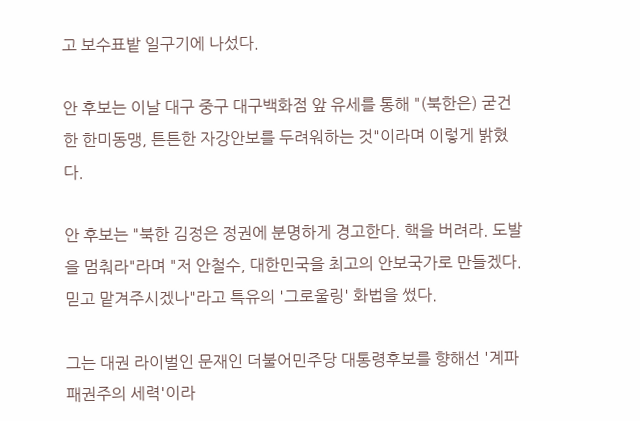고 보수표밭 일구기에 나섰다.

안 후보는 이날 대구 중구 대구백화점 앞 유세를 통해 "(북한은) 굳건한 한미동맹, 튼튼한 자강안보를 두려워하는 것"이라며 이렇게 밝혔다.

안 후보는 "북한 김정은 정권에 분명하게 경고한다. 핵을 버려라. 도발을 멈춰라"라며 "저 안철수, 대한민국을 최고의 안보국가로 만들겠다. 믿고 맡겨주시겠나"라고 특유의 '그로울링' 화법을 썼다.

그는 대권 라이벌인 문재인 더불어민주당 대통령후보를 향해선 '계파 패권주의 세력'이라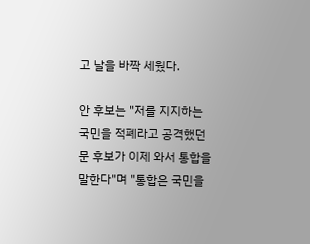고 날을 바짝 세웠다.

안 후보는 "저를 지지하는 국민을 적폐라고 공격했던 문 후보가 이제 와서 통합을 말한다"며 "통합은 국민을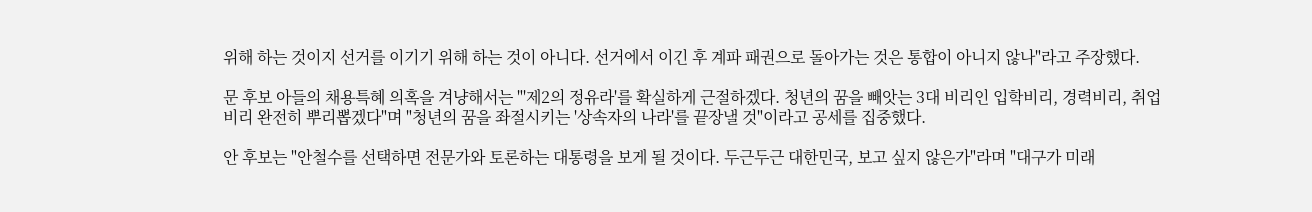위해 하는 것이지 선거를 이기기 위해 하는 것이 아니다. 선거에서 이긴 후 계파 패권으로 돌아가는 것은 통합이 아니지 않나"라고 주장했다.

문 후보 아들의 채용특혜 의혹을 겨냥해서는 "'제2의 정유라'를 확실하게 근절하겠다. 청년의 꿈을 빼앗는 3대 비리인 입학비리, 경력비리, 취업비리 완전히 뿌리뽑겠다"며 "청년의 꿈을 좌절시키는 '상속자의 나라'를 끝장낼 것"이라고 공세를 집중했다.

안 후보는 "안철수를 선택하면 전문가와 토론하는 대통령을 보게 될 것이다. 두근두근 대한민국, 보고 싶지 않은가"라며 "대구가 미래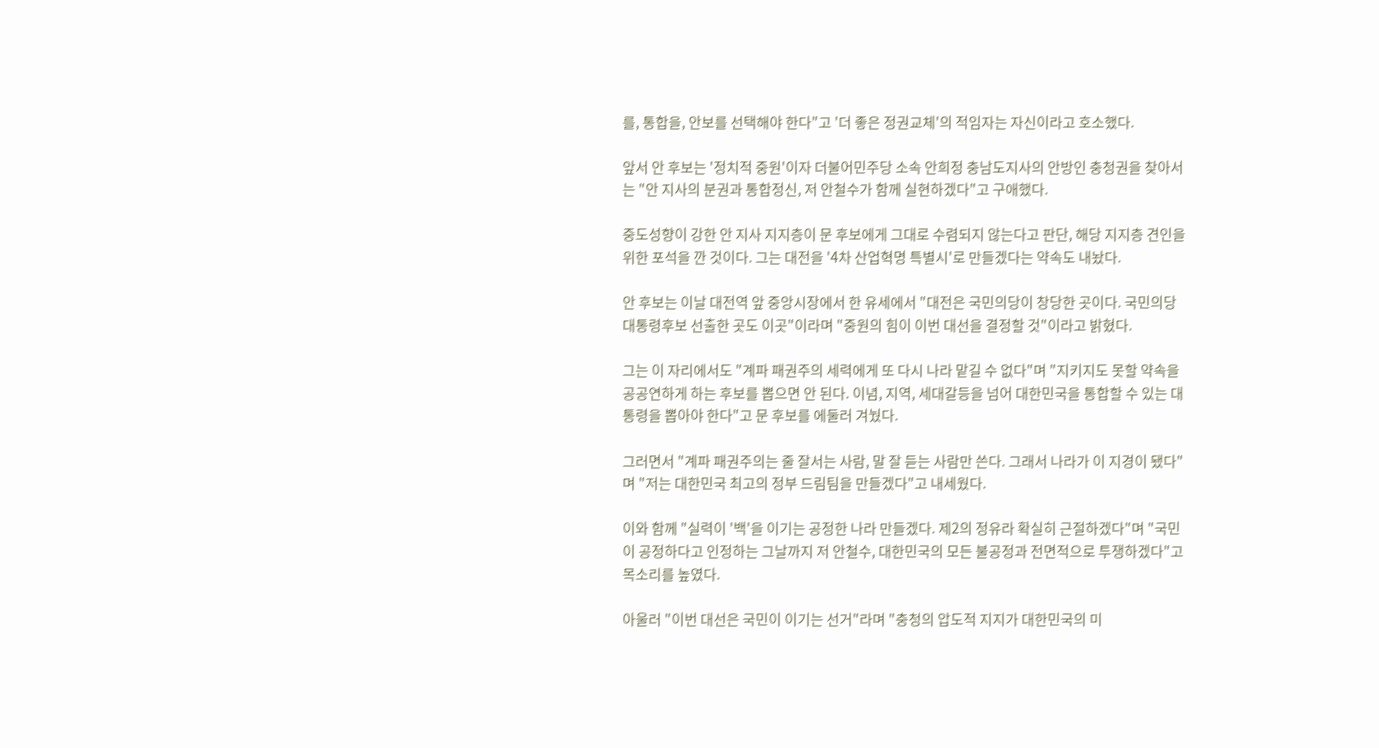를, 통합을, 안보를 선택해야 한다"고 '더 좋은 정권교체'의 적임자는 자신이라고 호소했다.

앞서 안 후보는 '정치적 중원'이자 더불어민주당 소속 안희정 충남도지사의 안방인 충청권을 찾아서는 "안 지사의 분권과 통합정신, 저 안철수가 함께 실현하겠다"고 구애했다.

중도성향이 강한 안 지사 지지층이 문 후보에게 그대로 수렴되지 않는다고 판단, 해당 지지층 견인을 위한 포석을 깐 것이다. 그는 대전을 '4차 산업혁명 특별시'로 만들겠다는 약속도 내놨다.

안 후보는 이날 대전역 앞 중앙시장에서 한 유세에서 "대전은 국민의당이 창당한 곳이다. 국민의당 대통령후보 선출한 곳도 이곳"이라며 "중원의 힘이 이번 대선을 결정할 것"이라고 밝혔다.

그는 이 자리에서도 "계파 패권주의 세력에게 또 다시 나라 맡길 수 없다"며 "지키지도 못할 약속을 공공연하게 하는 후보를 뽑으면 안 된다. 이념, 지역, 세대갈등을 넘어 대한민국을 통합할 수 있는 대통령을 뽑아야 한다"고 문 후보를 에둘러 겨눴다.

그러면서 "계파 패권주의는 줄 잘서는 사람, 말 잘 듣는 사람만 쓴다. 그래서 나라가 이 지경이 됐다"며 "저는 대한민국 최고의 정부 드림팀을 만들겠다"고 내세웠다.

이와 함께 "실력이 '백'을 이기는 공정한 나라 만들겠다. 제2의 정유라 확실히 근절하겠다"며 "국민이 공정하다고 인정하는 그날까지 저 안철수, 대한민국의 모든 불공정과 전면적으로 투쟁하겠다"고 목소리를 높였다.

아울러 "이번 대선은 국민이 이기는 선거"라며 "충청의 압도적 지지가 대한민국의 미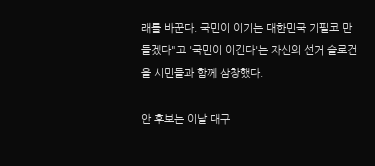래를 바꾼다. 국민이 이기는 대한민국 기필코 만들겠다"고 '국민이 이긴다'는 자신의 선거 슬로건을 시민들과 함께 삼창했다.

안 후보는 이날 대구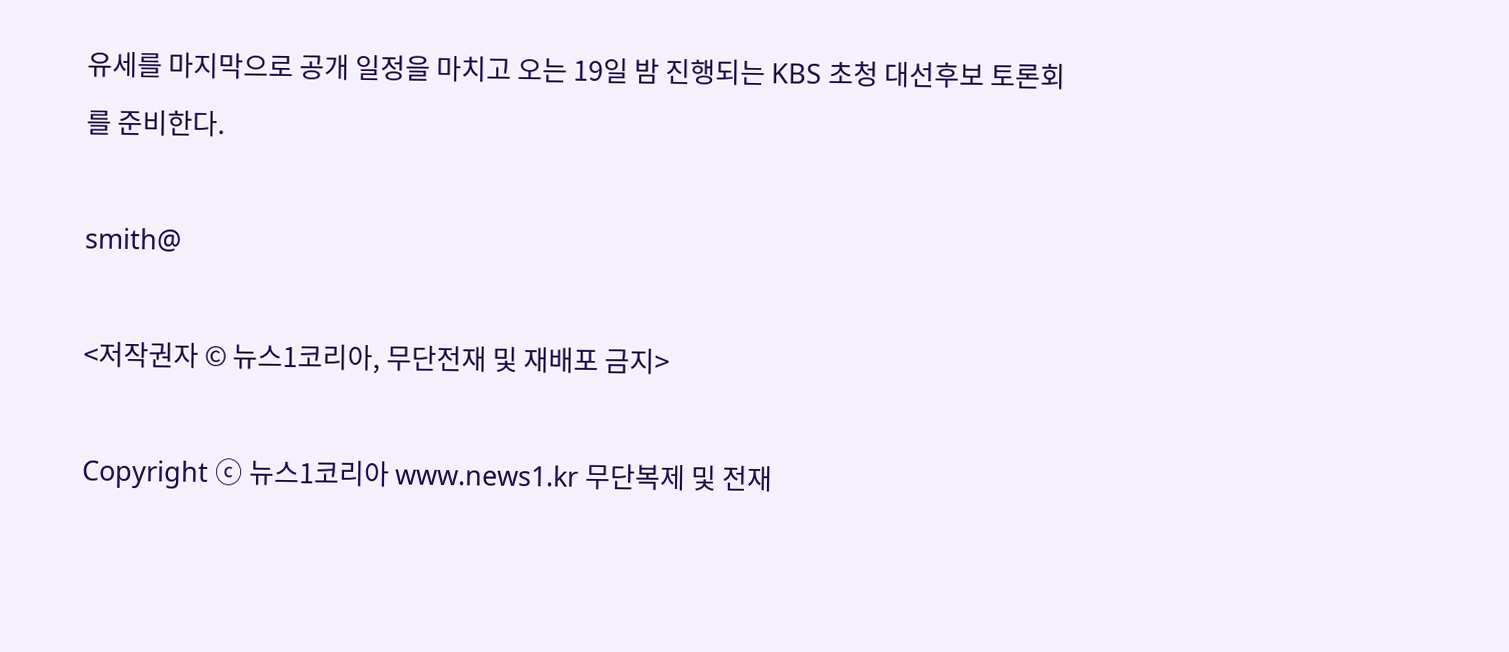유세를 마지막으로 공개 일정을 마치고 오는 19일 밤 진행되는 KBS 초청 대선후보 토론회를 준비한다.

smith@

<저작권자 © 뉴스1코리아, 무단전재 및 재배포 금지>

Copyright ⓒ 뉴스1코리아 www.news1.kr 무단복제 및 전재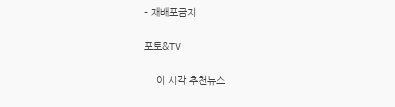– 재배포금지

포토&TV

    이 시각 추천뉴스